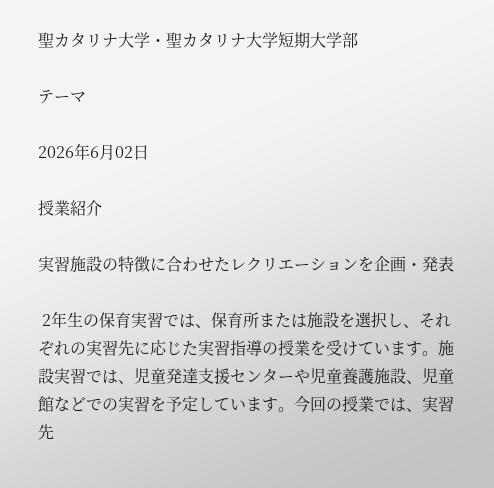聖カタリナ大学・聖カタリナ大学短期大学部

テーマ

2026年6月02日

授業紹介

実習施設の特徴に合わせたレクリエーションを企画・発表

 2年生の保育実習では、保育所または施設を選択し、それぞれの実習先に応じた実習指導の授業を受けています。施設実習では、児童発達支援センターや児童養護施設、児童館などでの実習を予定しています。今回の授業では、実習先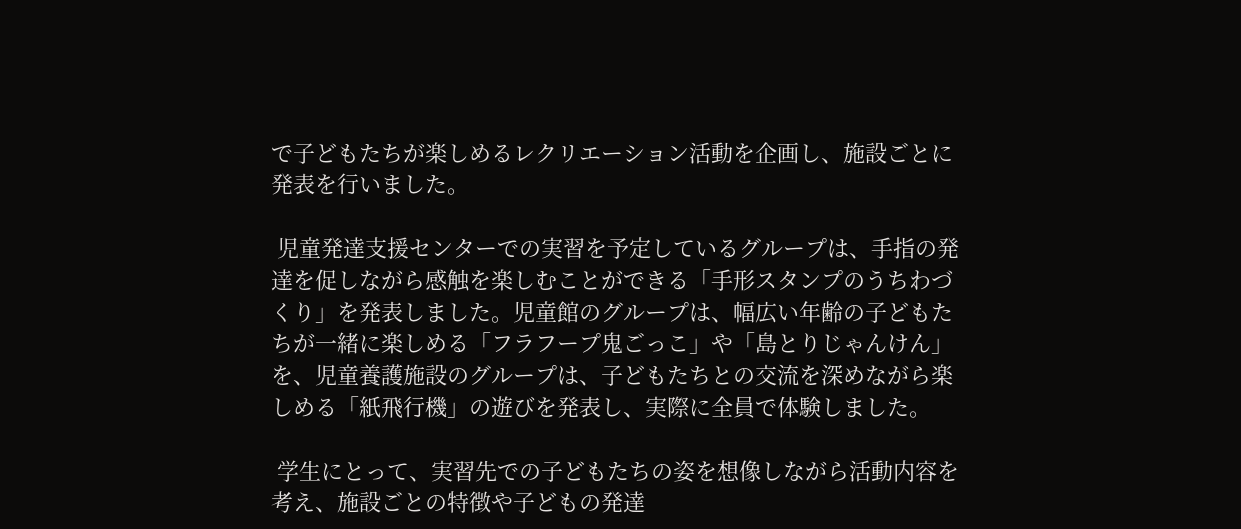で子どもたちが楽しめるレクリエーション活動を企画し、施設ごとに発表を行いました。

 児童発達支援センターでの実習を予定しているグループは、手指の発達を促しながら感触を楽しむことができる「手形スタンプのうちわづくり」を発表しました。児童館のグループは、幅広い年齢の子どもたちが一緒に楽しめる「フラフープ鬼ごっこ」や「島とりじゃんけん」を、児童養護施設のグループは、子どもたちとの交流を深めながら楽しめる「紙飛行機」の遊びを発表し、実際に全員で体験しました。

 学生にとって、実習先での子どもたちの姿を想像しながら活動内容を考え、施設ごとの特徴や子どもの発達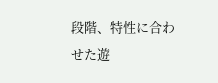段階、特性に合わせた遊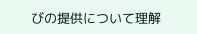びの提供について理解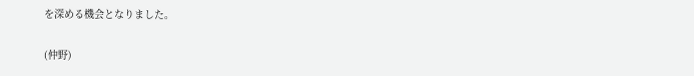を深める機会となりました。

(仲野)